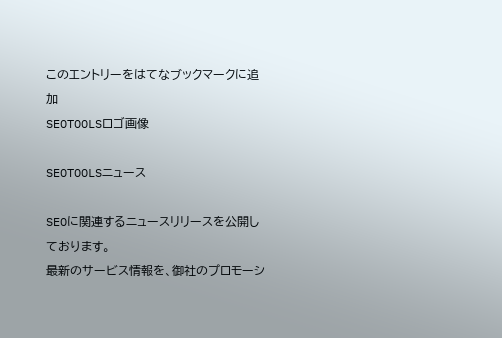このエントリーをはてなブックマークに追加
SEOTOOLSロゴ画像

SEOTOOLSニュース

SEOに関連するニュースリリースを公開しております。
最新のサービス情報を、御社のプロモーシ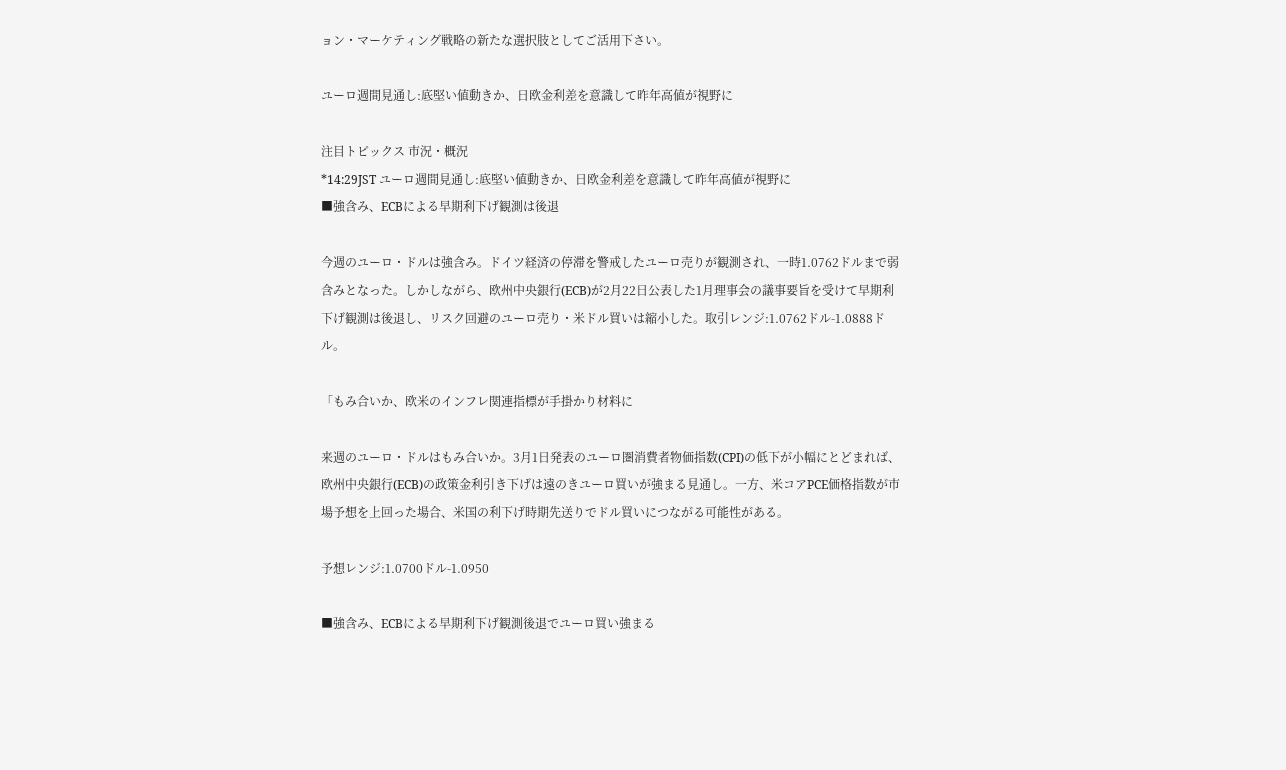ョン・マーケティング戦略の新たな選択肢としてご活用下さい。

ユーロ週間見通し:底堅い値動きか、日欧金利差を意識して昨年高値が視野に

注目トピックス 市況・概況
*14:29JST ユーロ週間見通し:底堅い値動きか、日欧金利差を意識して昨年高値が視野に
■強含み、ECBによる早期利下げ観測は後退

今週のユーロ・ドルは強含み。ドイツ経済の停滞を警戒したユーロ売りが観測され、一時1.0762ドルまで弱含みとなった。しかしながら、欧州中央銀行(ECB)が2月22日公表した1月理事会の議事要旨を受けて早期利下げ観測は後退し、リスク回避のユーロ売り・米ドル買いは縮小した。取引レンジ:1.0762ドル-1.0888ドル。

「もみ合いか、欧米のインフレ関連指標が手掛かり材料に

来週のユーロ・ドルはもみ合いか。3月1日発表のユーロ圏消費者物価指数(CPI)の低下が小幅にとどまれば、欧州中央銀行(ECB)の政策金利引き下げは遠のきユーロ買いが強まる見通し。一方、米コアPCE価格指数が市場予想を上回った場合、米国の利下げ時期先送りでドル買いにつながる可能性がある。

予想レンジ:1.0700ドル-1.0950

■強含み、ECBによる早期利下げ観測後退でユーロ買い強まる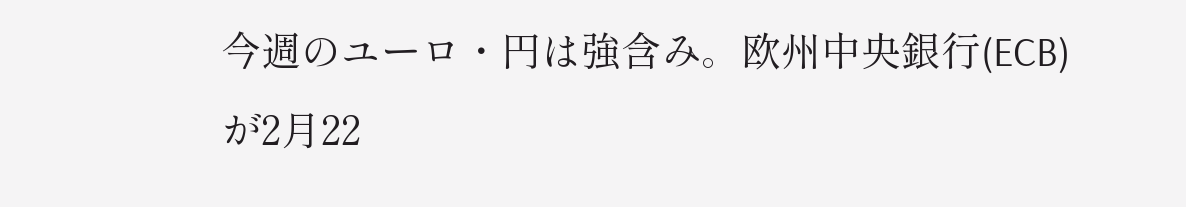今週のユーロ・円は強含み。欧州中央銀行(ECB)が2月22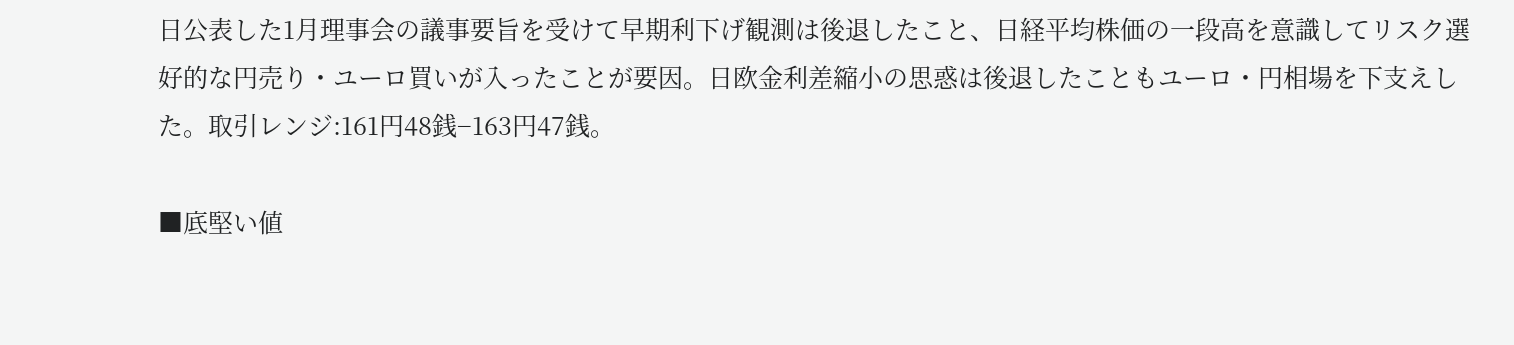日公表した1月理事会の議事要旨を受けて早期利下げ観測は後退したこと、日経平均株価の一段高を意識してリスク選好的な円売り・ユーロ買いが入ったことが要因。日欧金利差縮小の思惑は後退したこともユーロ・円相場を下支えした。取引レンジ:161円48銭−163円47銭。

■底堅い値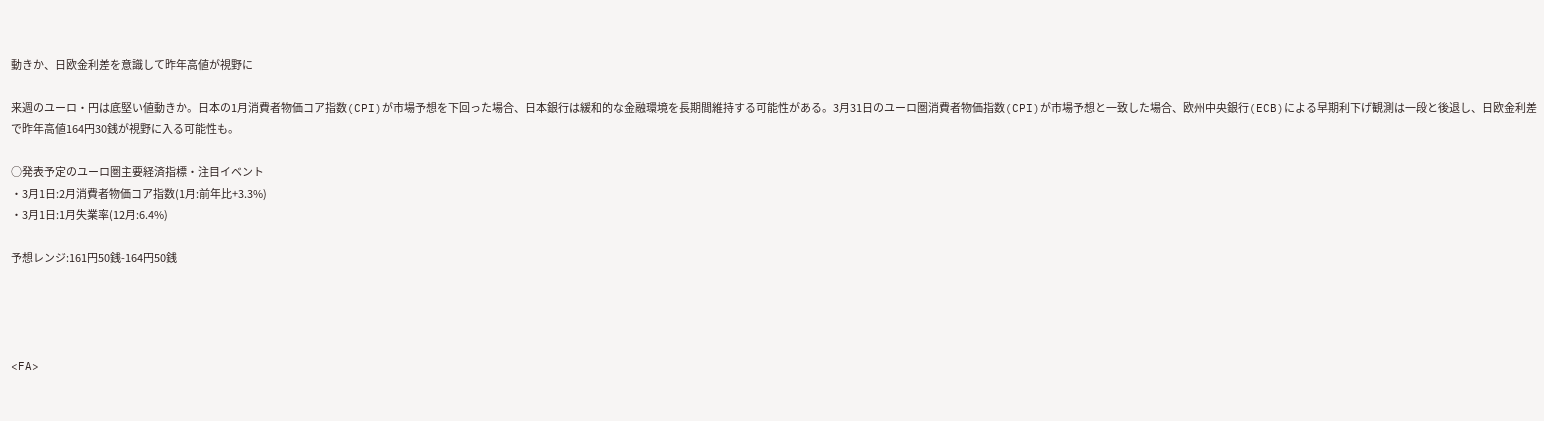動きか、日欧金利差を意識して昨年高値が視野に

来週のユーロ・円は底堅い値動きか。日本の1月消費者物価コア指数(CPI)が市場予想を下回った場合、日本銀行は緩和的な金融環境を長期間維持する可能性がある。3月31日のユーロ圏消費者物価指数(CPI)が市場予想と一致した場合、欧州中央銀行(ECB)による早期利下げ観測は一段と後退し、日欧金利差で昨年高値164円30銭が視野に入る可能性も。

○発表予定のユーロ圏主要経済指標・注目イベント
・3月1日:2月消費者物価コア指数(1月:前年比+3.3%)
・3月1日:1月失業率(12月:6.4%)

予想レンジ:161円50銭-164円50銭




<FA>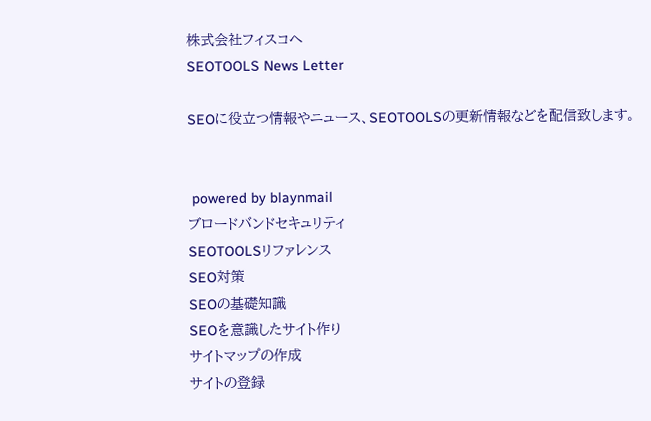株式会社フィスコへ
SEOTOOLS News Letter

SEOに役立つ情報やニュース、SEOTOOLSの更新情報などを配信致します。


 powered by blaynmail
ブロードバンドセキュリティ
SEOTOOLSリファレンス
SEO対策
SEOの基礎知識
SEOを意識したサイト作り
サイトマップの作成
サイトの登録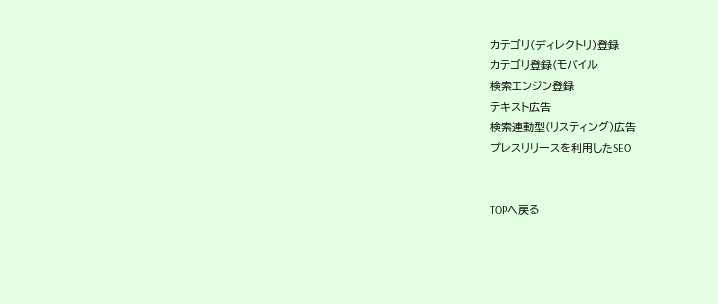カテゴリ(ディレクトリ)登録
カテゴリ登録(モバイル
検索エンジン登録
テキスト広告
検索連動型(リスティング)広告
プレスリリースを利用したSEO


TOPへ戻る